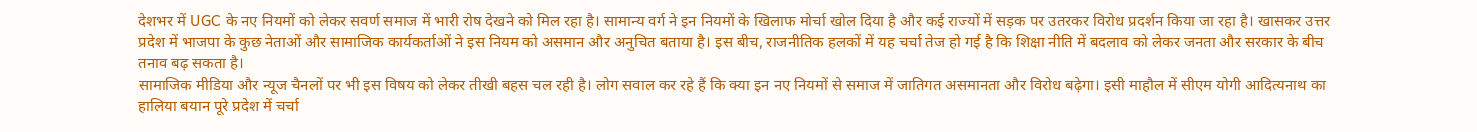देशभर में UGC के नए नियमों को लेकर सवर्ण समाज में भारी रोष देखने को मिल रहा है। सामान्य वर्ग ने इन नियमों के खिलाफ मोर्चा खोल दिया है और कई राज्यों में सड़क पर उतरकर विरोध प्रदर्शन किया जा रहा है। खासकर उत्तर प्रदेश में भाजपा के कुछ नेताओं और सामाजिक कार्यकर्ताओं ने इस नियम को असमान और अनुचित बताया है। इस बीच, राजनीतिक हलकों में यह चर्चा तेज हो गई है कि शिक्षा नीति में बदलाव को लेकर जनता और सरकार के बीच तनाव बढ़ सकता है।
सामाजिक मीडिया और न्यूज चैनलों पर भी इस विषय को लेकर तीखी बहस चल रही है। लोग सवाल कर रहे हैं कि क्या इन नए नियमों से समाज में जातिगत असमानता और विरोध बढ़ेगा। इसी माहौल में सीएम योगी आदित्यनाथ का हालिया बयान पूरे प्रदेश में चर्चा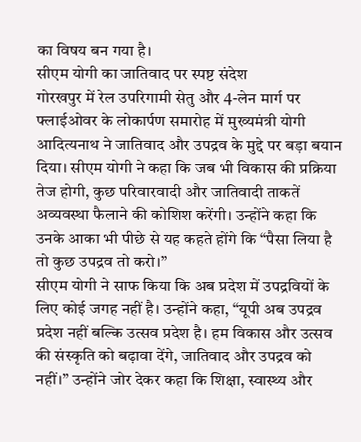का विषय बन गया है।
सीएम योगी का जातिवाद पर स्पष्ट संदेश
गोरखपुर में रेल उपरिगामी सेतु और 4-लेन मार्ग पर फ्लाईओवर के लोकार्पण समारोह में मुख्यमंत्री योगी आदित्यनाथ ने जातिवाद और उपद्रव के मुद्दे पर बड़ा बयान दिया। सीएम योगी ने कहा कि जब भी विकास की प्रक्रिया तेज होगी, कुछ परिवारवादी और जातिवादी ताकतें अव्यवस्था फैलाने की कोशिश करेंगी। उन्होंने कहा कि उनके आका भी पीछे से यह कहते होंगे कि “पैसा लिया है तो कुछ उपद्रव तो करो।”
सीएम योगी ने साफ किया कि अब प्रदेश में उपद्रवियों के लिए कोई जगह नहीं है। उन्होंने कहा, “यूपी अब उपद्रव प्रदेश नहीं बल्कि उत्सव प्रदेश है। हम विकास और उत्सव की संस्कृति को बढ़ावा देंगे, जातिवाद और उपद्रव को नहीं।” उन्होंने जोर देकर कहा कि शिक्षा, स्वास्थ्य और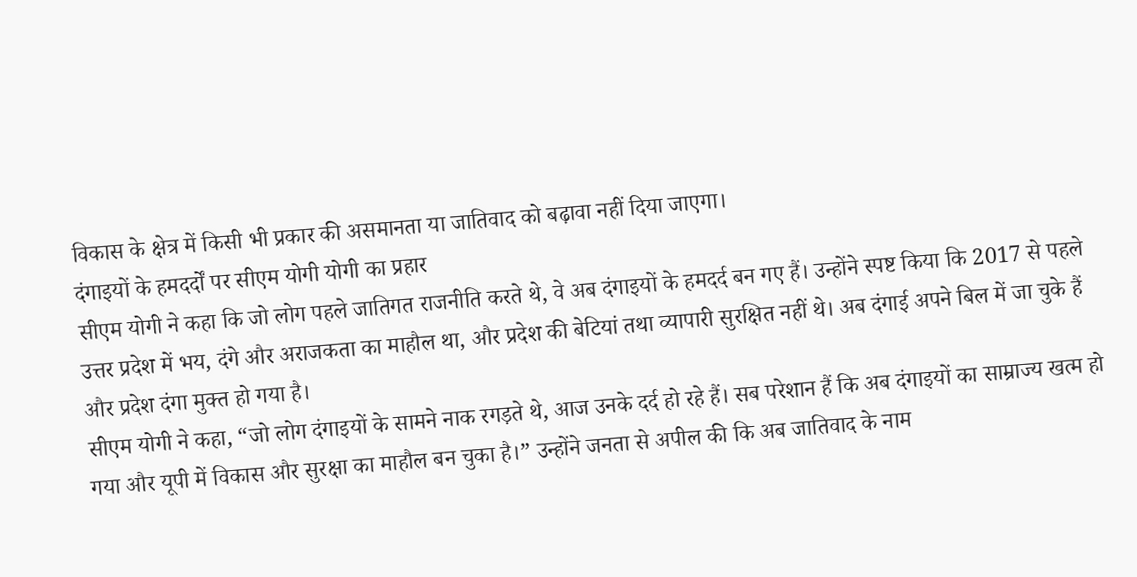विकास के क्षेत्र में किसी भी प्रकार की असमानता या जातिवाद को बढ़ावा नहीं दिया जाएगा।
दंगाइयों के हमदर्दों पर सीएम योगी योगी का प्रहार
सीएम योगी ने कहा कि जो लोग पहले जातिगत राजनीति करते थे, वे अब दंगाइयों के हमदर्द बन गए हैं। उन्होंने स्पष्ट किया कि 2017 से पहले उत्तर प्रदेश में भय, दंगे और अराजकता का माहौल था, और प्रदेश की बेटियां तथा व्यापारी सुरक्षित नहीं थे। अब दंगाई अपने बिल में जा चुके हैं और प्रदेश दंगा मुक्त हो गया है।
सीएम योगी ने कहा, “जो लोग दंगाइयों के सामने नाक रगड़ते थे, आज उनके दर्द हो रहे हैं। सब परेशान हैं कि अब दंगाइयों का साम्राज्य खत्म हो गया और यूपी में विकास और सुरक्षा का माहौल बन चुका है।” उन्होंने जनता से अपील की कि अब जातिवाद के नाम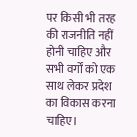पर किसी भी तरह की राजनीति नहीं होनी चाहिए और सभी वर्गों को एक साथ लेकर प्रदेश का विकास करना चाहिए।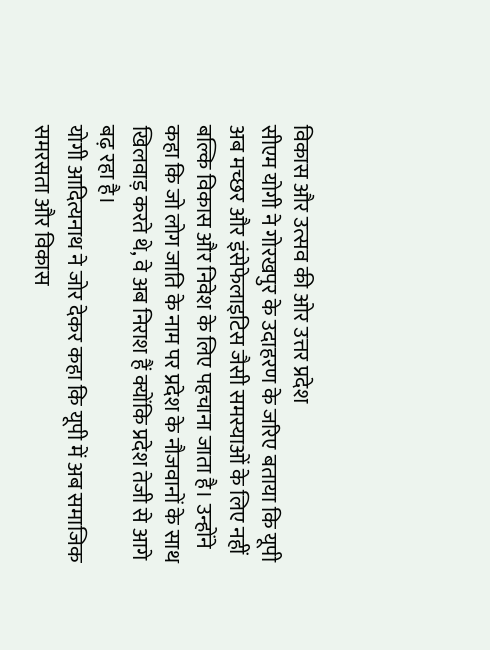विकास और उत्सव की ओर उत्तर प्रदेश
सीएम योगी ने गोरखपुर के उदाहरण के जरिए बताया कि यूपी अब मच्छर और इंसेफेलाइटिस जैसी समस्याओं के लिए नहीं बल्कि विकास और निवेश के लिए पहचाना जाता है। उन्होंने कहा कि जो लोग जाति के नाम पर प्रदेश के नौजवानों के साथ खिलवाड़ करते थे, वे अब निराश हैं क्योंकि प्रदेश तेजी से आगे बढ़ रहा है।
योगी आदित्यनाथ ने जोर देकर कहा कि यूपी में अब समाजिक समरसता और विकास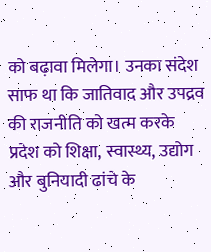को बढ़ावा मिलेगा। उनका संदेश साफ था कि जातिवाद और उपद्रव की राजनीति को खत्म करके प्रदेश को शिक्षा, स्वास्थ्य, उद्योग और बुनियादी ढांचे के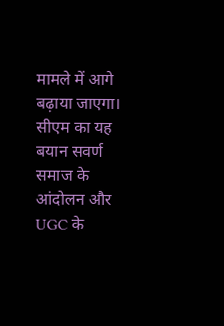मामले में आगे बढ़ाया जाएगा। सीएम का यह बयान सवर्ण समाज के आंदोलन और UGC के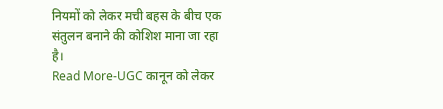नियमों को लेकर मची बहस के बीच एक संतुलन बनाने की कोशिश माना जा रहा है।
Read More-UGC कानून को लेकर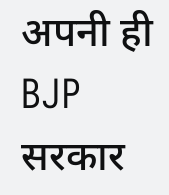अपनी ही BJP सरकार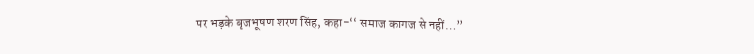पर भड़के बृजभूषण शरण सिंह, कहा-‘‘ समाज कागज से नहीं…”